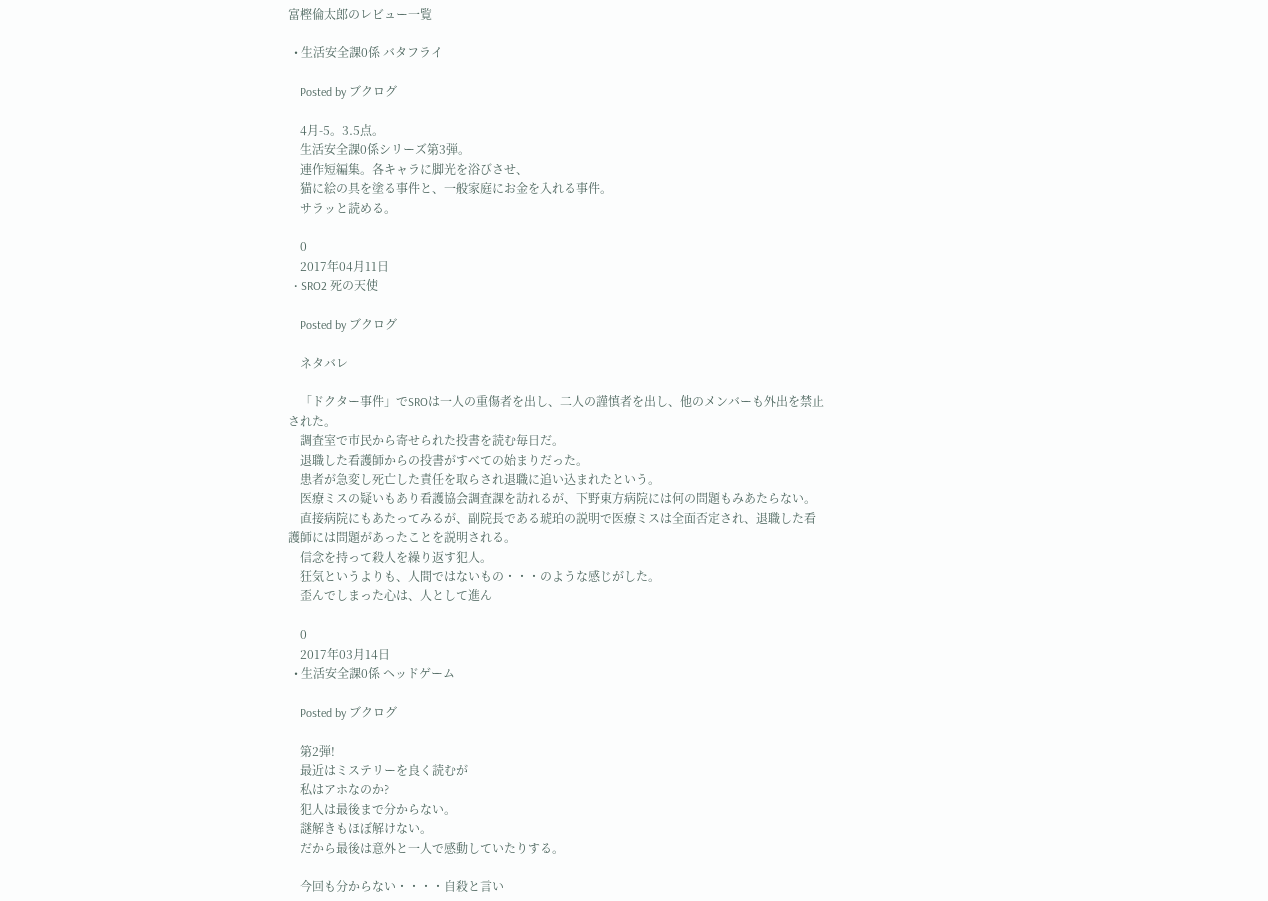富樫倫太郎のレビュー一覧

  • 生活安全課0係 バタフライ

    Posted by ブクログ

    4月-5。3.5点。
    生活安全課0係シリーズ第3弾。
    連作短編集。各キャラに脚光を浴びさせ、
    猫に絵の具を塗る事件と、一般家庭にお金を入れる事件。
    サラッと読める。

    0
    2017年04月11日
  • SRO2 死の天使

    Posted by ブクログ

    ネタバレ

    「ドクター事件」でSROは一人の重傷者を出し、二人の謹慎者を出し、他のメンバーも外出を禁止された。
    調査室で市民から寄せられた投書を読む毎日だ。
    退職した看護師からの投書がすべての始まりだった。
    患者が急変し死亡した責任を取らされ退職に追い込まれたという。
    医療ミスの疑いもあり看護協会調査課を訪れるが、下野東方病院には何の問題もみあたらない。
    直接病院にもあたってみるが、副院長である琥珀の説明で医療ミスは全面否定され、退職した看護師には問題があったことを説明される。
    信念を持って殺人を繰り返す犯人。
    狂気というよりも、人間ではないもの・・・のような感じがした。
    歪んでしまった心は、人として進ん

    0
    2017年03月14日
  • 生活安全課0係 ヘッドゲーム

    Posted by ブクログ

    第2弾!
    最近はミステリーを良く読むが
    私はアホなのか?
    犯人は最後まで分からない。
    謎解きもほぼ解けない。
    だから最後は意外と一人で感動していたりする。

    今回も分からない・・・・自殺と言い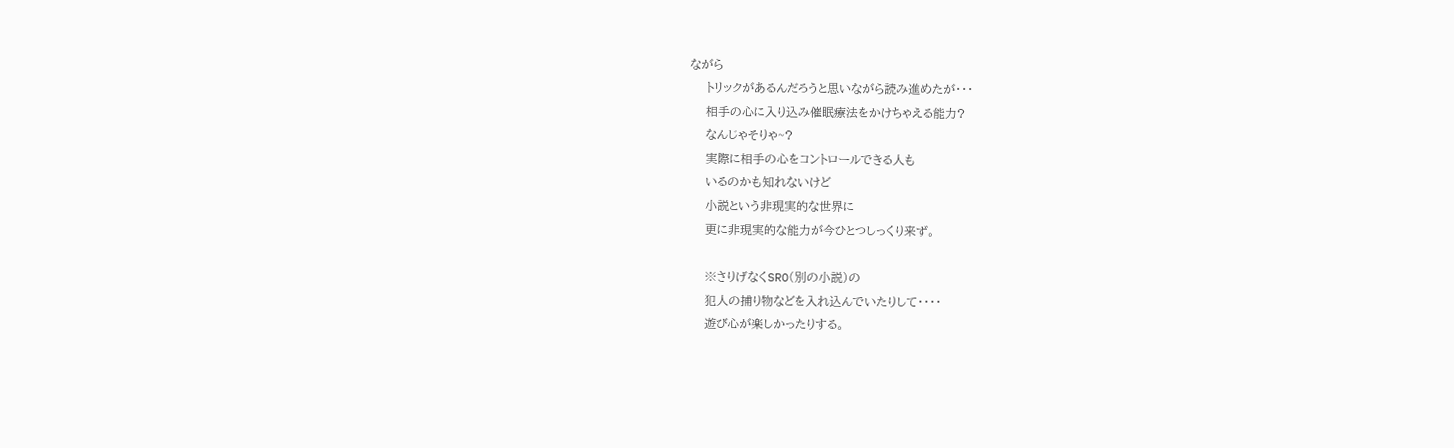ながら
    トリックがあるんだろうと思いながら読み進めたが・・・
    相手の心に入り込み催眠療法をかけちゃえる能力?
    なんじゃそりゃ~?
    実際に相手の心をコントロールできる人も
    いるのかも知れないけど
    小説という非現実的な世界に
    更に非現実的な能力が今ひとつしっくり来ず。

    ※さりげなくSRO(別の小説)の
    犯人の捕り物などを入れ込んでいたりして・・・・
    遊び心が楽しかったりする。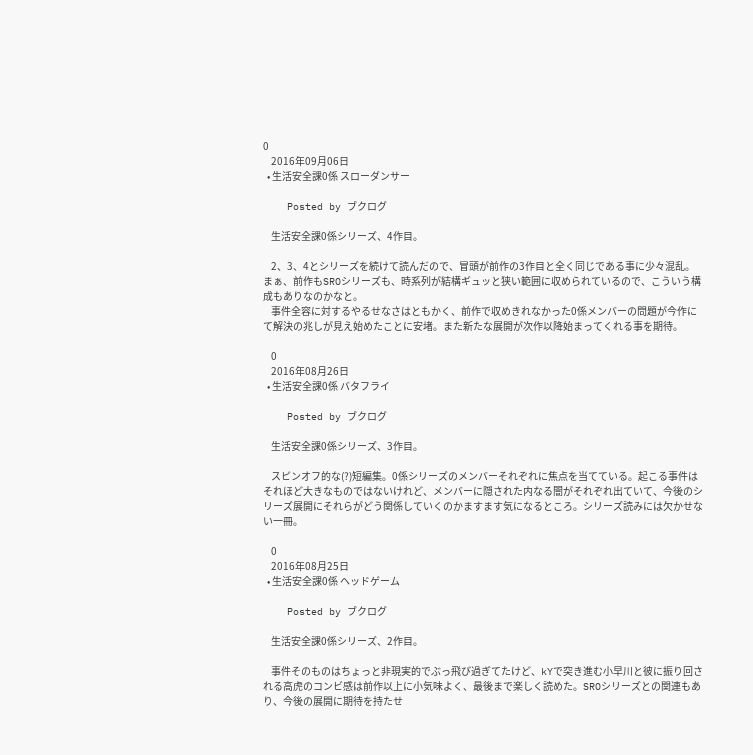0
    2016年09月06日
  • 生活安全課0係 スローダンサー

    Posted by ブクログ

    生活安全課0係シリーズ、4作目。

    2、3、4とシリーズを続けて読んだので、冒頭が前作の3作目と全く同じである事に少々混乱。まぁ、前作もSROシリーズも、時系列が結構ギュッと狭い範囲に収められているので、こういう構成もありなのかなと。
    事件全容に対するやるせなさはともかく、前作で収めきれなかった0係メンバーの問題が今作にて解決の兆しが見え始めたことに安堵。また新たな展開が次作以降始まってくれる事を期待。

    0
    2016年08月26日
  • 生活安全課0係 バタフライ

    Posted by ブクログ

    生活安全課0係シリーズ、3作目。

    スピンオフ的な(?)短編集。0係シリーズのメンバーそれぞれに焦点を当てている。起こる事件はそれほど大きなものではないけれど、メンバーに隠された内なる闇がそれぞれ出ていて、今後のシリーズ展開にそれらがどう関係していくのかますます気になるところ。シリーズ読みには欠かせない一冊。

    0
    2016年08月25日
  • 生活安全課0係 ヘッドゲーム

    Posted by ブクログ

    生活安全課0係シリーズ、2作目。

    事件そのものはちょっと非現実的でぶっ飛び過ぎてたけど、kYで突き進む小早川と彼に振り回される高虎のコンビ感は前作以上に小気味よく、最後まで楽しく読めた。SROシリーズとの関連もあり、今後の展開に期待を持たせ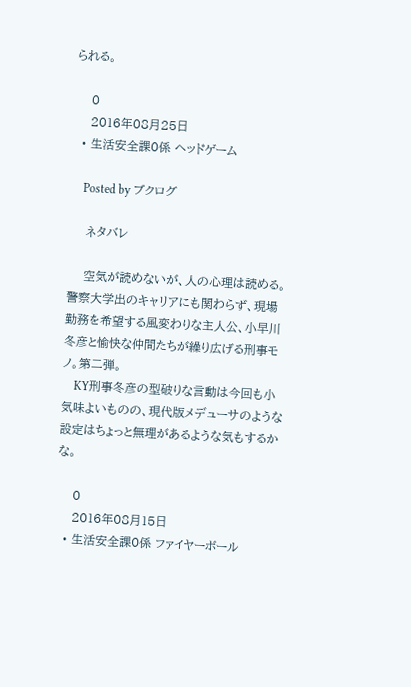られる。

    0
    2016年08月25日
  • 生活安全課0係 ヘッドゲーム

    Posted by ブクログ

    ネタバレ

    空気が読めないが、人の心理は読める。警察大学出のキャリアにも関わらず、現場勤務を希望する風変わりな主人公、小早川冬彦と愉快な仲間たちが繰り広げる刑事モノ。第二弾。
    KY刑事冬彦の型破りな言動は今回も小気味よいものの、現代版メデューサのような設定はちょっと無理があるような気もするかな。

    0
    2016年08月15日
  • 生活安全課0係 ファイヤーボール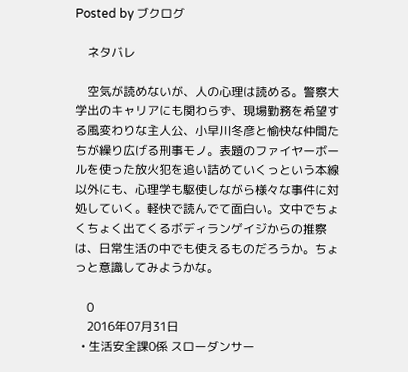Posted by ブクログ

    ネタバレ

    空気が読めないが、人の心理は読める。警察大学出のキャリアにも関わらず、現場勤務を希望する風変わりな主人公、小早川冬彦と愉快な仲間たちが繰り広げる刑事モノ。表題のファイヤーボールを使った放火犯を追い詰めていくっという本線以外にも、心理学も駆使しながら様々な事件に対処していく。軽快で読んでて面白い。文中でちょくちょく出てくるボディランゲイジからの推察は、日常生活の中でも使えるものだろうか。ちょっと意識してみようかな。

    0
    2016年07月31日
  • 生活安全課0係 スローダンサー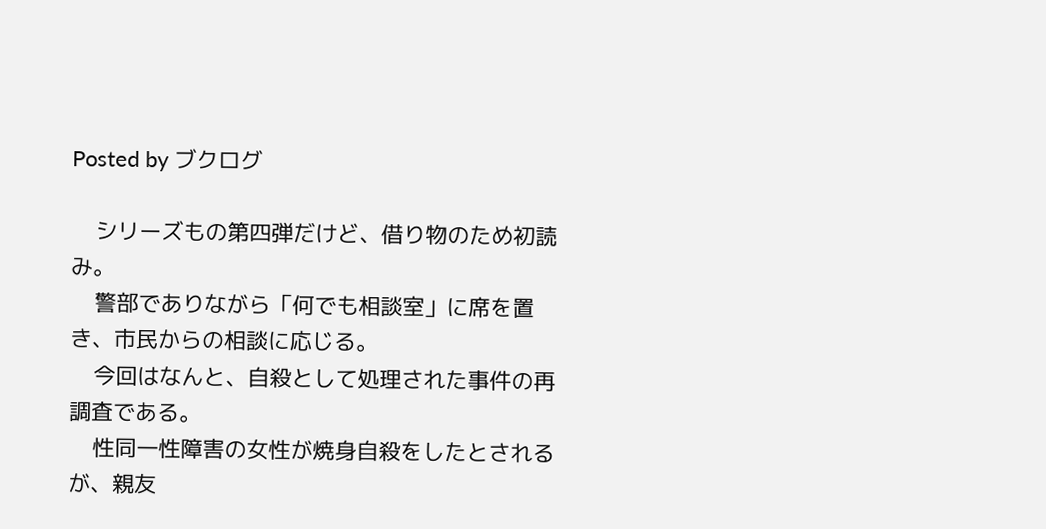Posted by ブクログ

    シリーズもの第四弾だけど、借り物のため初読み。
    警部でありながら「何でも相談室」に席を置き、市民からの相談に応じる。
    今回はなんと、自殺として処理された事件の再調査である。
    性同一性障害の女性が焼身自殺をしたとされるが、親友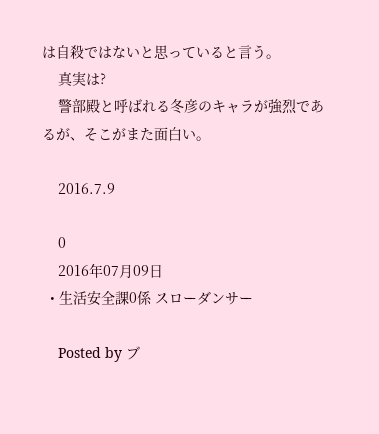は自殺ではないと思っていると言う。
    真実は?
    警部殿と呼ばれる冬彦のキャラが強烈であるが、そこがまた面白い。

    2016.7.9

    0
    2016年07月09日
  • 生活安全課0係 スローダンサー

    Posted by ブ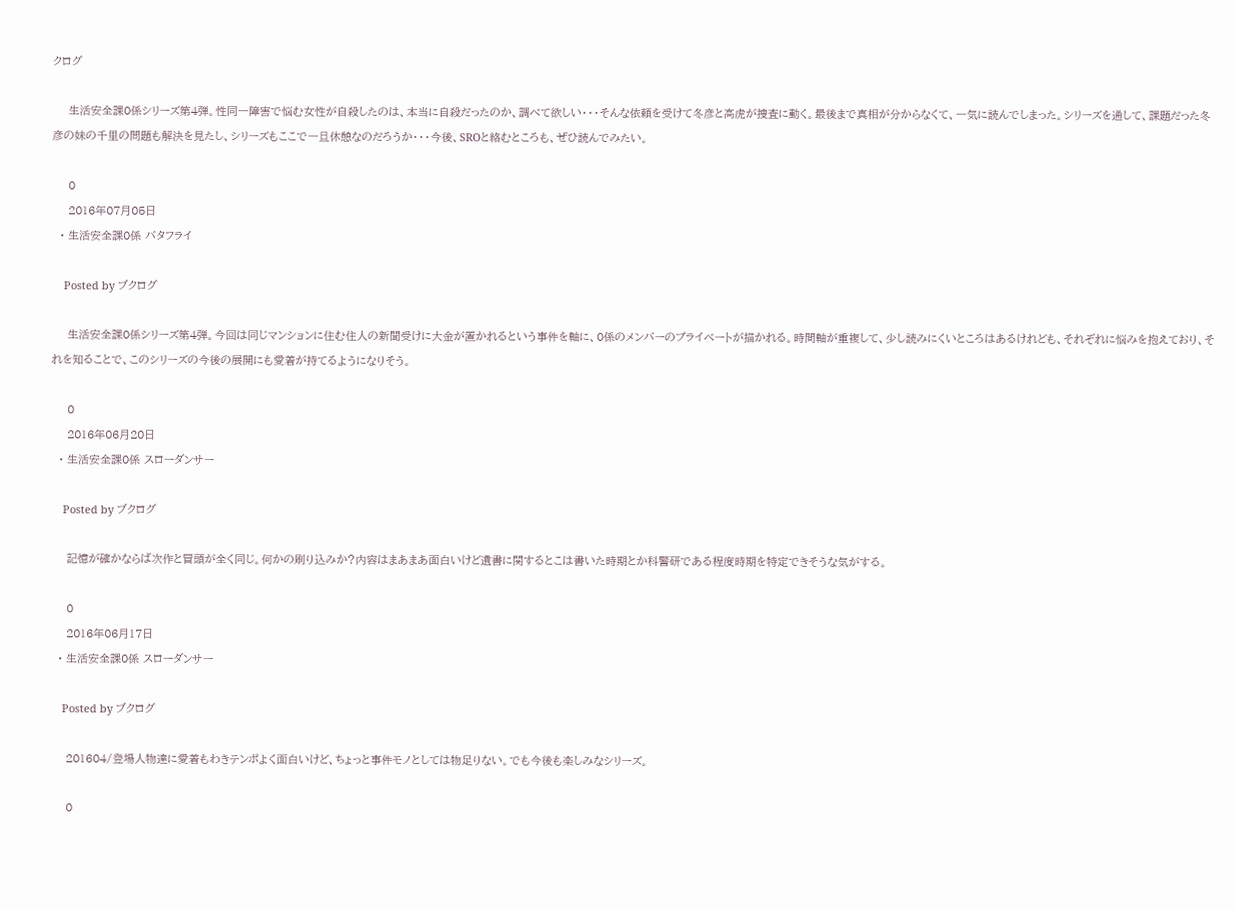クログ

    生活安全課0係シリーズ第4弾。性同一障害で悩む女性が自殺したのは、本当に自殺だったのか、調べて欲しい・・・そんな依頼を受けて冬彦と高虎が捜査に動く。最後まで真相が分からなくて、一気に読んでしまった。シリーズを通して、課題だった冬彦の妹の千里の問題も解決を見たし、シリーズもここで一旦休憩なのだろうか・・・今後、SROと絡むところも、ぜひ読んでみたい。

    0
    2016年07月05日
  • 生活安全課0係 バタフライ

    Posted by ブクログ

    生活安全課0係シリーズ第4弾。今回は同じマンションに住む住人の新聞受けに大金が置かれるという事件を軸に、0係のメンバーのプライベートが描かれる。時間軸が重複して、少し読みにくいところはあるけれども、それぞれに悩みを抱えており、それを知ることで、このシリーズの今後の展開にも愛着が持てるようになりそう。

    0
    2016年06月20日
  • 生活安全課0係 スローダンサー

    Posted by ブクログ

    記憶が確かならば次作と冒頭が全く同じ。何かの刷り込みか?内容はまあまあ面白いけど遺書に関するとこは書いた時期とか科警研である程度時期を特定できそうな気がする。

    0
    2016年06月17日
  • 生活安全課0係 スローダンサー

    Posted by ブクログ

    201604/登場人物達に愛着もわきテンポよく面白いけど、ちょっと事件モノとしては物足りない。でも今後も楽しみなシリーズ。

    0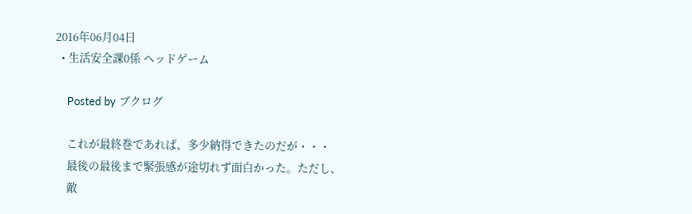2016年06月04日
  • 生活安全課0係 ヘッドゲーム

    Posted by ブクログ

    これが最終巻であれば、多少納得できたのだが・・・
    最後の最後まで緊張感が途切れず面白かった。ただし、
    敵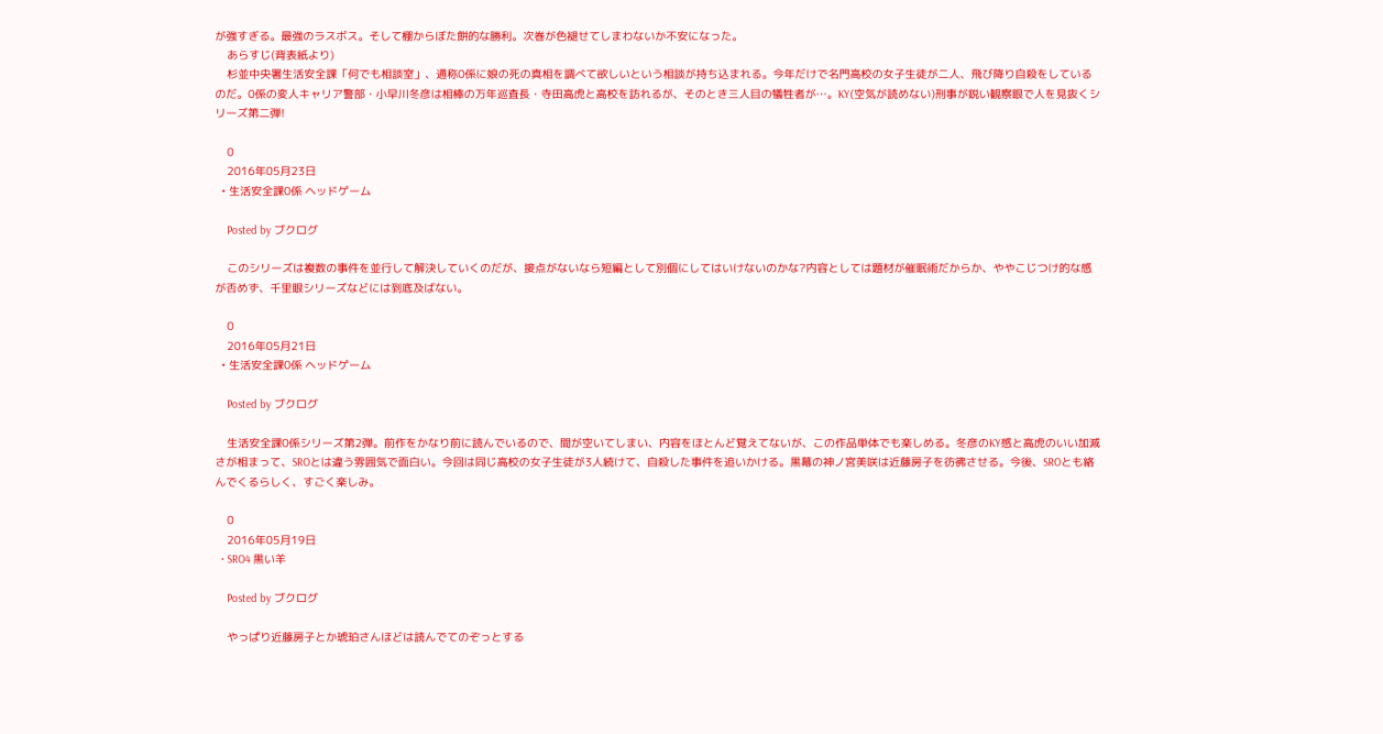が強すぎる。最強のラスボス。そして棚からぼた餅的な勝利。次巻が色褪せてしまわないか不安になった。
    あらすじ(背表紙より)
    杉並中央署生活安全課「何でも相談室」、通称0係に娘の死の真相を調べて欲しいという相談が持ち込まれる。今年だけで名門高校の女子生徒が二人、飛び降り自殺をしているのだ。0係の変人キャリア警部・小早川冬彦は相棒の万年巡査長・寺田高虎と高校を訪れるが、そのとき三人目の犠牲者が…。KY(空気が読めない)刑事が鋭い観察眼で人を見抜くシリーズ第二弾!

    0
    2016年05月23日
  • 生活安全課0係 ヘッドゲーム

    Posted by ブクログ

    このシリーズは複数の事件を並行して解決していくのだが、接点がないなら短編として別個にしてはいけないのかな?内容としては題材が催眠術だからか、ややこじつけ的な感が否めず、千里眼シリーズなどには到底及ばない。

    0
    2016年05月21日
  • 生活安全課0係 ヘッドゲーム

    Posted by ブクログ

    生活安全課0係シリーズ第2弾。前作をかなり前に読んでいるので、間が空いてしまい、内容をほとんど覚えてないが、この作品単体でも楽しめる。冬彦のKY感と高虎のいい加減さが相まって、SROとは違う雰囲気で面白い。今回は同じ高校の女子生徒が3人続けて、自殺した事件を追いかける。黒幕の神ノ宮美咲は近藤房子を彷彿させる。今後、SROとも絡んでくるらしく、すごく楽しみ。

    0
    2016年05月19日
  • SRO4 黒い羊

    Posted by ブクログ

    やっぱり近藤房子とか琥珀さんほどは読んでてのぞっとする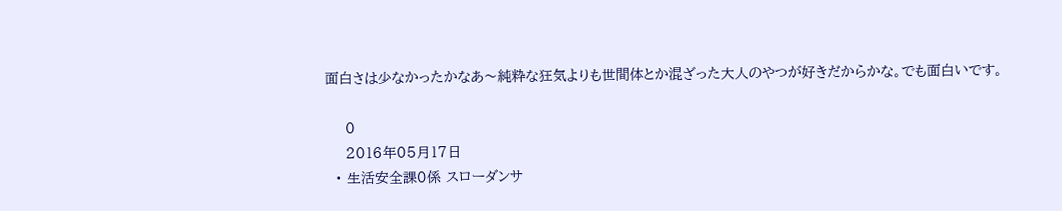面白さは少なかったかなあ〜純粋な狂気よりも世間体とか混ざった大人のやつが好きだからかな。でも面白いです。

    0
    2016年05月17日
  • 生活安全課0係 スローダンサ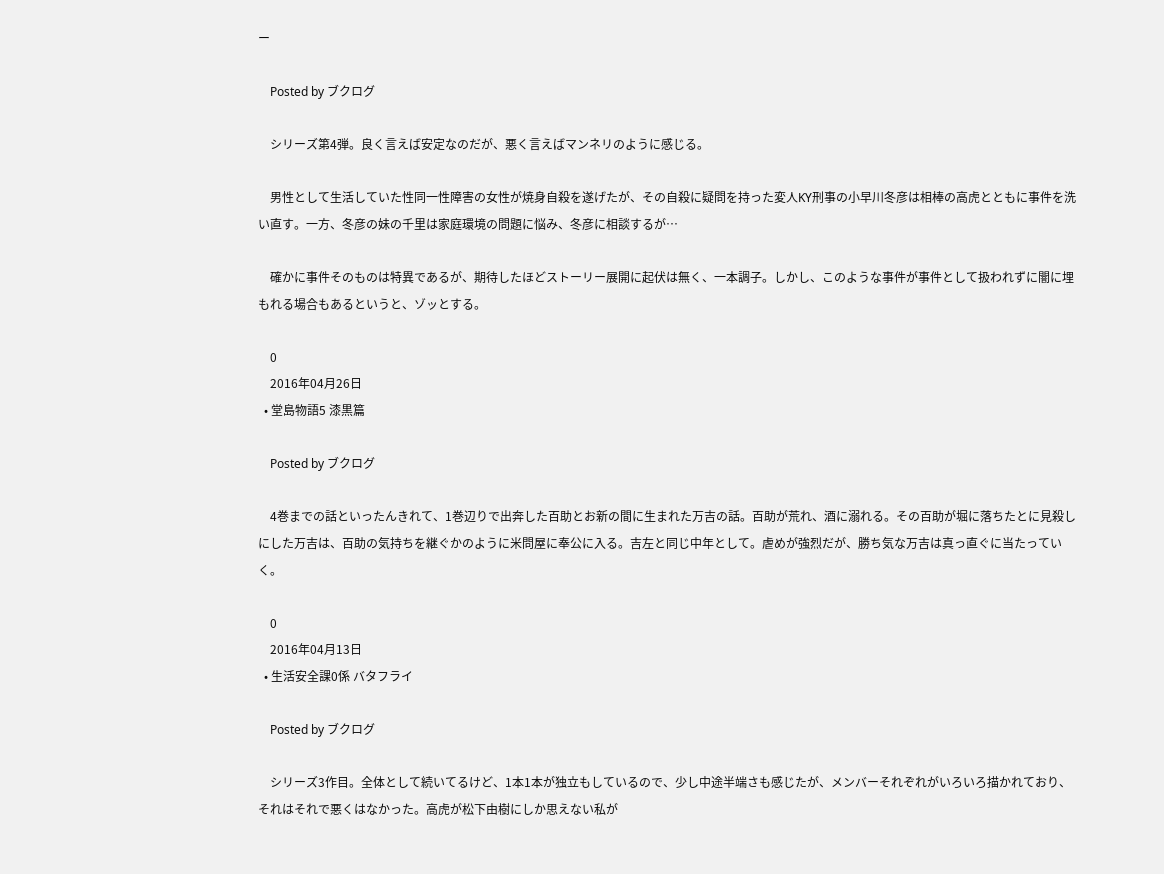ー

    Posted by ブクログ

    シリーズ第4弾。良く言えば安定なのだが、悪く言えばマンネリのように感じる。

    男性として生活していた性同一性障害の女性が焼身自殺を遂げたが、その自殺に疑問を持った変人KY刑事の小早川冬彦は相棒の高虎とともに事件を洗い直す。一方、冬彦の妹の千里は家庭環境の問題に悩み、冬彦に相談するが…

    確かに事件そのものは特異であるが、期待したほどストーリー展開に起伏は無く、一本調子。しかし、このような事件が事件として扱われずに闇に埋もれる場合もあるというと、ゾッとする。

    0
    2016年04月26日
  • 堂島物語5 漆黒篇

    Posted by ブクログ

    4巻までの話といったんきれて、1巻辺りで出奔した百助とお新の間に生まれた万吉の話。百助が荒れ、酒に溺れる。その百助が堀に落ちたとに見殺しにした万吉は、百助の気持ちを継ぐかのように米問屋に奉公に入る。吉左と同じ中年として。虐めが強烈だが、勝ち気な万吉は真っ直ぐに当たっていく。

    0
    2016年04月13日
  • 生活安全課0係 バタフライ

    Posted by ブクログ

    シリーズ3作目。全体として続いてるけど、1本1本が独立もしているので、少し中途半端さも感じたが、メンバーそれぞれがいろいろ描かれており、それはそれで悪くはなかった。高虎が松下由樹にしか思えない私が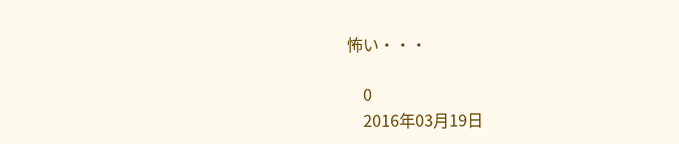怖い・・・

    0
    2016年03月19日